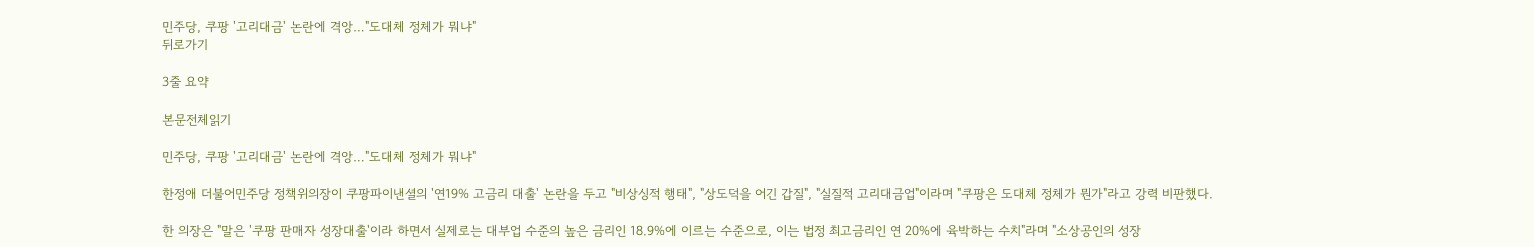민주당, 쿠팡 '고리대금' 논란에 격앙…"도대체 정체가 뭐냐"
뒤로가기

3줄 요약

본문전체읽기

민주당, 쿠팡 '고리대금' 논란에 격앙…"도대체 정체가 뭐냐"

한정애 더불어민주당 정책위의장이 쿠팡파이낸셜의 '연19% 고금리 대출' 논란을 두고 "비상싱적 행태", "상도덕을 어긴 갑질", "실질적 고리대금업"이라며 "쿠팡은 도대체 정체가 뭔가"라고 강력 비판했다.

한 의장은 "말은 '쿠팡 판매자 성장대출'이라 하면서 실제로는 대부업 수준의 높은 금리인 18.9%에 이르는 수준으로, 이는 법정 최고금리인 연 20%에 육박하는 수치"라며 "소상공인의 성장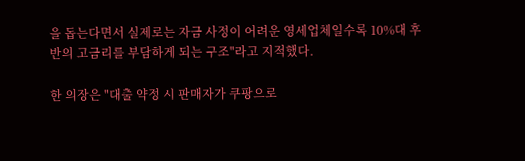을 돕는다면서 실제로는 자금 사정이 어려운 영세업체일수록 10%대 후반의 고금리를 부담하게 되는 구조"라고 지적했다.

한 의장은 "대출 약정 시 판매자가 쿠팡으로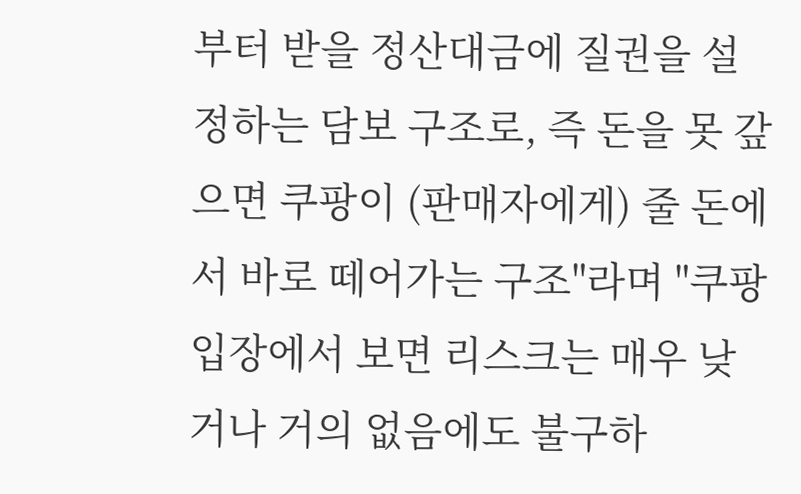부터 받을 정산대금에 질권을 설정하는 담보 구조로, 즉 돈을 못 갚으면 쿠팡이 (판매자에게) 줄 돈에서 바로 떼어가는 구조"라며 "쿠팡 입장에서 보면 리스크는 매우 낮거나 거의 없음에도 불구하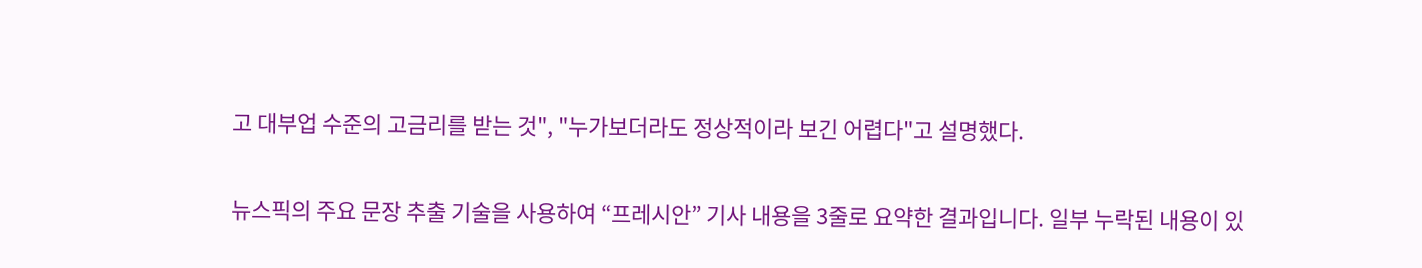고 대부업 수준의 고금리를 받는 것", "누가보더라도 정상적이라 보긴 어렵다"고 설명했다.

뉴스픽의 주요 문장 추출 기술을 사용하여 “프레시안” 기사 내용을 3줄로 요약한 결과입니다. 일부 누락된 내용이 있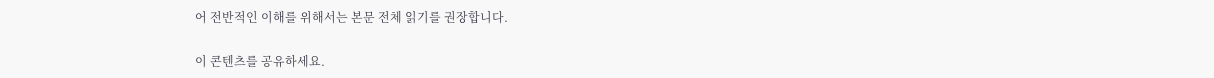어 전반적인 이해를 위해서는 본문 전체 읽기를 권장합니다.

이 콘텐츠를 공유하세요.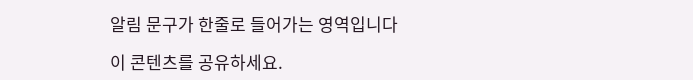알림 문구가 한줄로 들어가는 영역입니다

이 콘텐츠를 공유하세요.